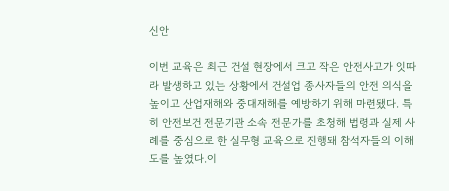신안

이번 교육은 최근 건설 현장에서 크고 작은 안전사고가 잇따라 발생하고 있는 상황에서 건설업 종사자들의 안전 의식을 높이고 산업재해와 중대재해를 예방하기 위해 마련됐다. 특히 안전보건 전문기관 소속 전문가를 초청해 법령과 실제 사례를 중심으로 한 실무형 교육으로 진행돼 참석자들의 이해도를 높였다.이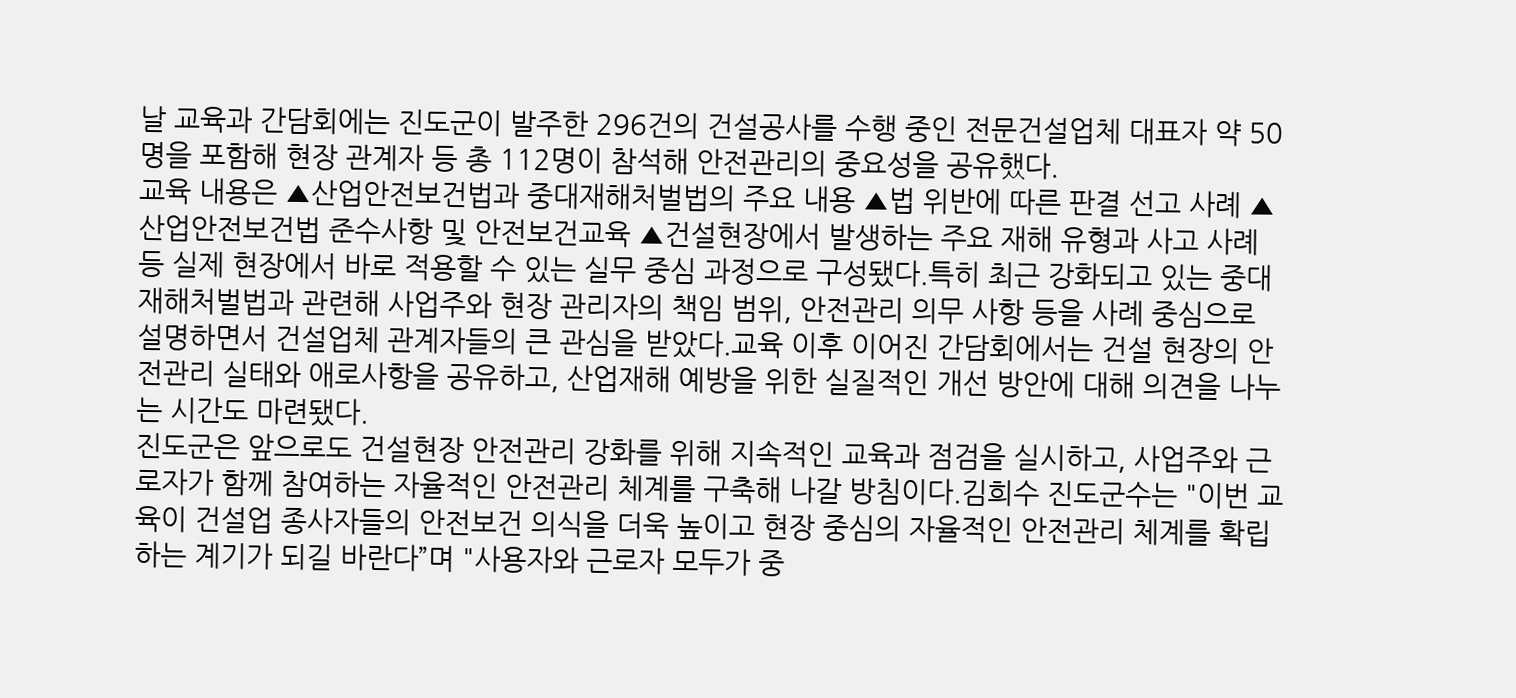날 교육과 간담회에는 진도군이 발주한 296건의 건설공사를 수행 중인 전문건설업체 대표자 약 50명을 포함해 현장 관계자 등 총 112명이 참석해 안전관리의 중요성을 공유했다.
교육 내용은 ▲산업안전보건법과 중대재해처벌법의 주요 내용 ▲법 위반에 따른 판결 선고 사례 ▲산업안전보건법 준수사항 및 안전보건교육 ▲건설현장에서 발생하는 주요 재해 유형과 사고 사례 등 실제 현장에서 바로 적용할 수 있는 실무 중심 과정으로 구성됐다.특히 최근 강화되고 있는 중대재해처벌법과 관련해 사업주와 현장 관리자의 책임 범위, 안전관리 의무 사항 등을 사례 중심으로 설명하면서 건설업체 관계자들의 큰 관심을 받았다.교육 이후 이어진 간담회에서는 건설 현장의 안전관리 실태와 애로사항을 공유하고, 산업재해 예방을 위한 실질적인 개선 방안에 대해 의견을 나누는 시간도 마련됐다.
진도군은 앞으로도 건설현장 안전관리 강화를 위해 지속적인 교육과 점검을 실시하고, 사업주와 근로자가 함께 참여하는 자율적인 안전관리 체계를 구축해 나갈 방침이다.김희수 진도군수는 "이번 교육이 건설업 종사자들의 안전보건 의식을 더욱 높이고 현장 중심의 자율적인 안전관리 체계를 확립하는 계기가 되길 바란다”며 "사용자와 근로자 모두가 중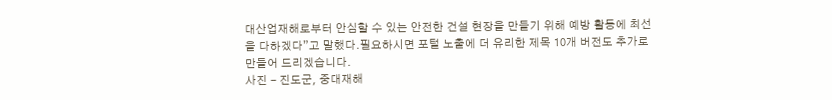대산업재해로부터 안심할 수 있는 안전한 건설 현장을 만들기 위해 예방 활동에 최선을 다하겠다”고 말했다.필요하시면 포털 노출에 더 유리한 제목 10개 버전도 추가로 만들어 드리겠습니다.
사진 - 진도군, 중대재해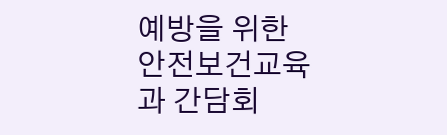예방을 위한 안전보건교육과 간담회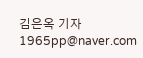김은옥 기자 1965pp@naver.com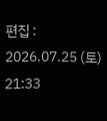편집 : 2026.07.25 (토) 21:33